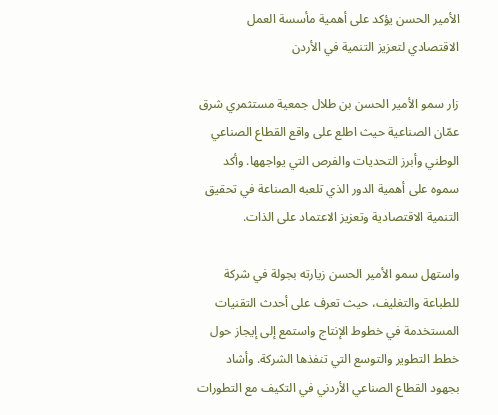الأمير الحسن يؤكد على أهمية مأسسة العمل الاقتصادي لتعزيز التنمية في الأردن

زار سمو الأمير الحسن بن طلال جمعية مستثمري شرق عمّان الصناعية حيث اطلع على واقع القطاع الصناعي الوطني وأبرز التحديات والفرص التي يواجهها. وأكد سموه على أهمية الدور الذي تلعبه الصناعة في تحقيق التنمية الاقتصادية وتعزيز الاعتماد على الذات.

واستهل سمو الأمير الحسن زيارته بجولة في شركة للطباعة والتغليف، حيث تعرف على أحدث التقنيات المستخدمة في خطوط الإنتاج واستمع إلى إيجاز حول خطط التطوير والتوسع التي تنفذها الشركة. وأشاد بجهود القطاع الصناعي الأردني في التكيف مع التطورات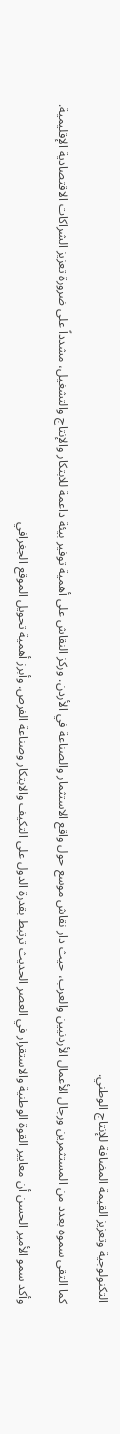التكنولوجية وتعزيز القيمة المضافة للإنتاج الوطني.

كما التقى سموه بعدد من المستثمرين ورجال الأعمال الأردنيين والعرب، حيث دار نقاش موسع حول واقع الاستثمار والصناعة في الأردن. وركز النقاش على أهمية توفير بيئة داعمة للابتكار والإنتاج والتشغيل، مشدداً على ضرورة تعزيز الشراكات الاقتصادية الإقليمية.

وأكد سمو الأمير الحسن أن معايير القوة الوطنية والاستقرار في العصر الحديث ترتبط بقدرة الدول على التكيف والابتكار وصناعة الفرص. وأبرز أهمية تحويل الموقع الجغرافي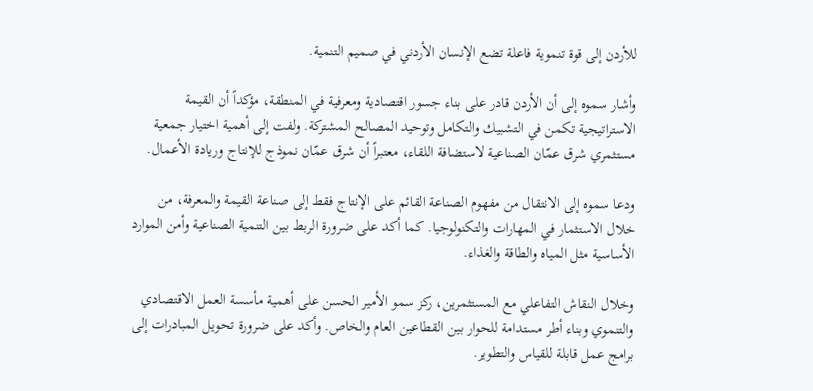للأردن إلى قوة تنموية فاعلة تضع الإنسان الأردني في صميم التنمية.

وأشار سموه إلى أن الأردن قادر على بناء جسور اقتصادية ومعرفية في المنطقة، مؤكداً أن القيمة الاستراتيجية تكمن في التشبيك والتكامل وتوحيد المصالح المشتركة. ولفت إلى أهمية اختيار جمعية مستثمري شرق عمّان الصناعية لاستضافة اللقاء، معتبراً أن شرق عمّان نموذج للإنتاج وريادة الأعمال.

ودعا سموه إلى الانتقال من مفهوم الصناعة القائم على الإنتاج فقط إلى صناعة القيمة والمعرفة، من خلال الاستثمار في المهارات والتكنولوجيا. كما أكد على ضرورة الربط بين التنمية الصناعية وأمن الموارد الأساسية مثل المياه والطاقة والغذاء.

وخلال النقاش التفاعلي مع المستثمرين، ركز سمو الأمير الحسن على أهمية مأسسة العمل الاقتصادي والتنموي وبناء أطر مستدامة للحوار بين القطاعين العام والخاص. وأكد على ضرورة تحويل المبادرات إلى برامج عمل قابلة للقياس والتطوير.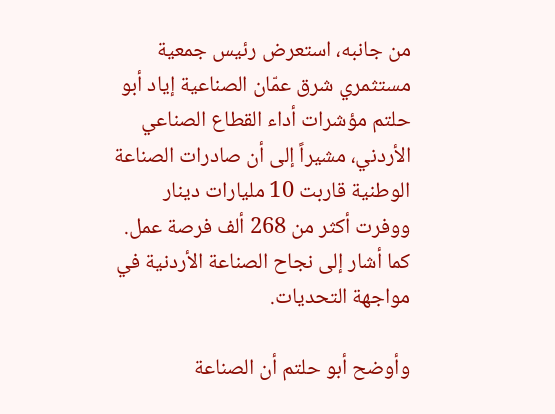من جانبه، استعرض رئيس جمعية مستثمري شرق عمّان الصناعية إياد أبو حلتم مؤشرات أداء القطاع الصناعي الأردني، مشيراً إلى أن صادرات الصناعة الوطنية قاربت 10 مليارات دينار ووفرت أكثر من 268 ألف فرصة عمل. كما أشار إلى نجاح الصناعة الأردنية في مواجهة التحديات.

وأوضح أبو حلتم أن الصناعة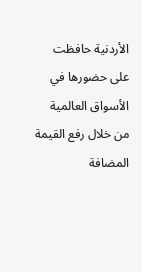الأردنية حافظت على حضورها في الأسواق العالمية من خلال رفع القيمة المضافة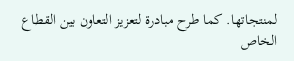لمنتجاتها. كما طرح مبادرة لتعزيز التعاون بين القطاع الخاص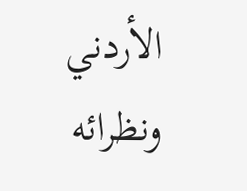الأردني ونظرائه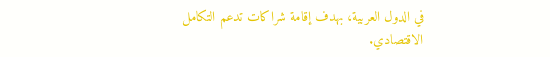في الدول العربية، بهدف إقامة شراكات تدعم التكامل الاقتصادي.